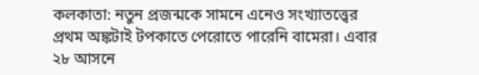কলকাতা: নতুন প্রজন্মকে সামনে এনেও সংখ্যাতত্ত্বের প্রথম অঙ্কটাই টপকাতে পেরোতে পারেনি বামেরা। এবার ২৮ আসনে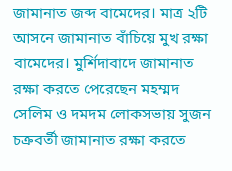জামানাত জব্দ বামেদের। মাত্র ২টি আসনে জামানাত বাঁচিয়ে মুখ রক্ষা বামেদের। মুর্শিদাবাদে জামানাত রক্ষা করতে পেরেছেন মহম্মদ সেলিম ও দমদম লোকসভায় সুজন চক্রবর্তী জামানাত রক্ষা করতে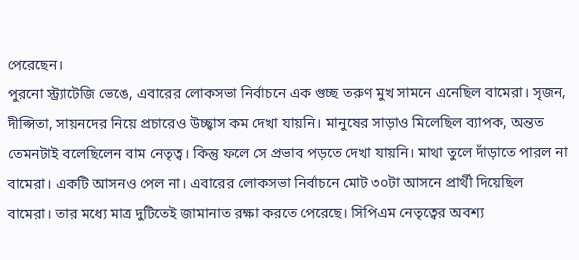পেরেছেন।
পুরনো স্ট্র্যাটেজি ভেঙে, এবারের লোকসভা নির্বাচনে এক গুচ্ছ তরুণ মুখ সামনে এনেছিল বামেরা। সৃজন, দীপ্সিতা, সায়নদের নিয়ে প্রচারেও উচ্ছ্বাস কম দেখা যায়নি। মানুষের সাড়াও মিলেছিল ব্যাপক, অন্তত তেমনটাই বলেছিলেন বাম নেতৃত্ব। কিন্তু ফলে সে প্রভাব পড়তে দেখা যায়নি। মাথা তুলে দাঁড়াতে পারল না বামেরা। একটি আসনও পেল না। এবারের লোকসভা নির্বাচনে মোট ৩০টা আসনে প্রার্থী দিয়েছিল বামেরা। তার মধ্যে মাত্র দুটিতেই জামানাত রক্ষা করতে পেরেছে। সিপিএম নেতৃত্বের অবশ্য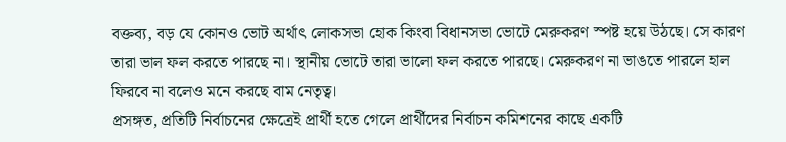বক্তব্য, বড় যে কোনও ভোট অর্থাৎ লোকসভা হোক কিংবা বিধানসভা ভোটে মেরুকরণ স্পষ্ট হয়ে উঠছে। সে কারণ তারা ভাল ফল করতে পারছে না। স্থানীয় ভোটে তারা ভালো ফল করতে পারছে। মেরুকরণ না ভাঙতে পারলে হাল ফিরবে না বলেও মনে করছে বাম নেতৃত্ব।
প্রসঙ্গত, প্রতিটি নির্বাচনের ক্ষেত্রেই প্রার্থী হতে গেলে প্রার্থীদের নির্বাচন কমিশনের কাছে একটি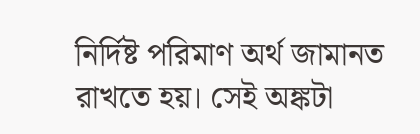নির্দিষ্ট পরিমাণ অর্থ জামানত রাখতে হয়। সেই অঙ্কটা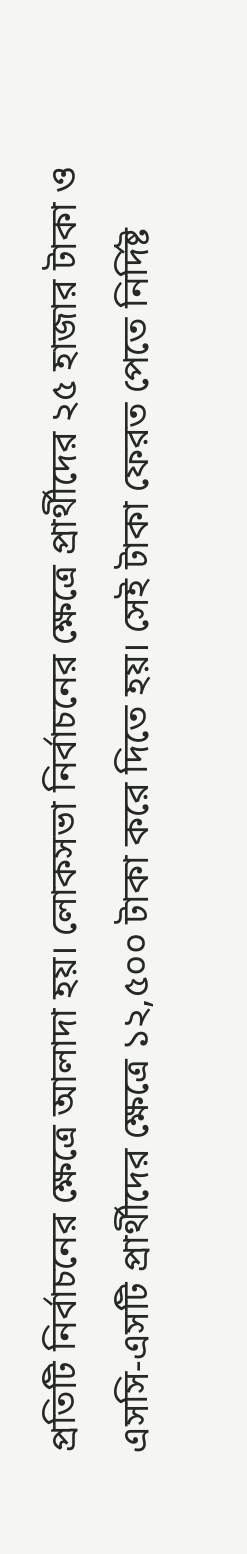প্রতিটি নির্বাচনের ক্ষেত্রে আলাদা হয়। লোকসভা নির্বাচনের ক্ষেত্রে প্রার্থীদের ২৫ হাজার টাকা ও এসসি-এসটি প্রার্থীদের ক্ষেত্রে ১২,৫০০ টাকা করে দিতে হয়। সেই টাকা ফেরত পেতে নির্দিষ্ট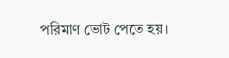পরিমাণ ভোট পেতে হয়।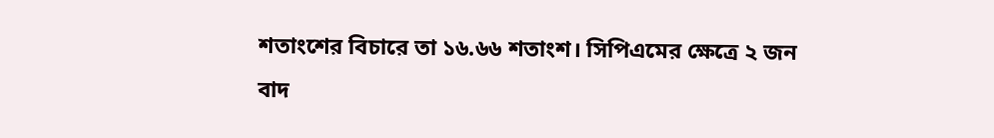শতাংশের বিচারে তা ১৬.৬৬ শতাংশ। সিপিএমের ক্ষেত্রে ২ জন বাদ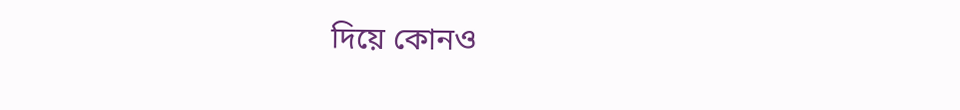দিয়ে কোনও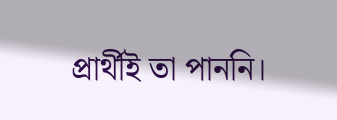প্রার্থীই তা পাননি।